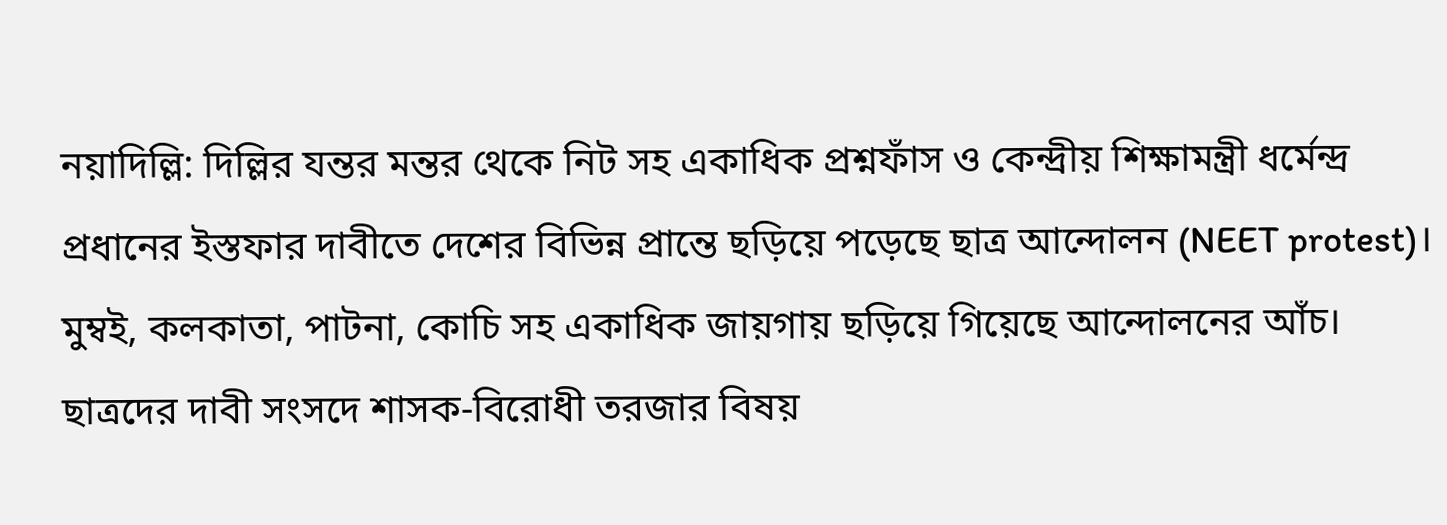নয়াদিল্লি: দিল্লির যন্তর মন্তর থেকে নিট সহ একাধিক প্রশ্নফাঁস ও কেন্দ্রীয় শিক্ষামন্ত্রী ধর্মেন্দ্র প্রধানের ইস্তফার দাবীতে দেশের বিভিন্ন প্রান্তে ছড়িয়ে পড়েছে ছাত্র আন্দোলন (NEET protest)। মুম্বই, কলকাতা, পাটনা, কোচি সহ একাধিক জায়গায় ছড়িয়ে গিয়েছে আন্দোলনের আঁচ। ছাত্রদের দাবী সংসদে শাসক-বিরোধী তরজার বিষয়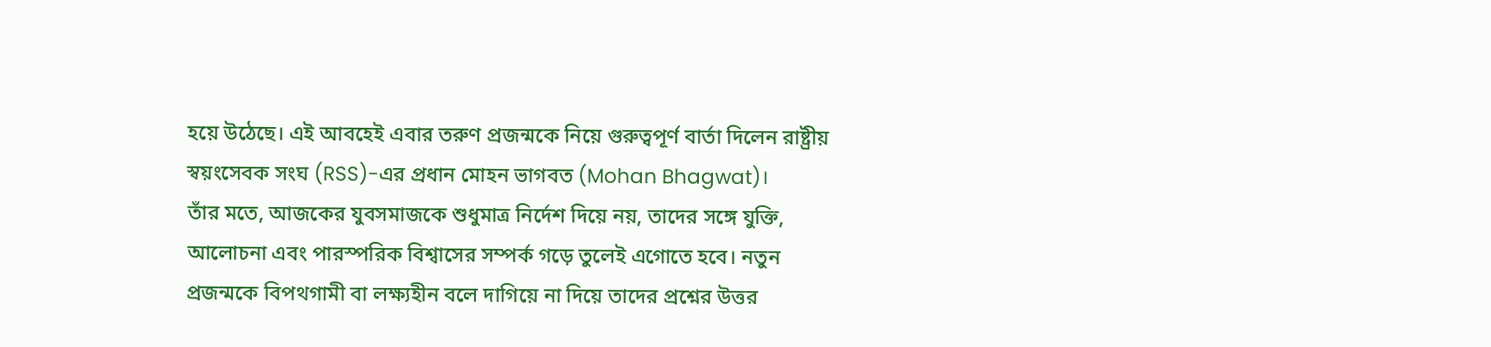হয়ে উঠেছে। এই আবহেই এবার তরুণ প্রজন্মকে নিয়ে গুরুত্বপূর্ণ বার্তা দিলেন রাষ্ট্রীয় স্বয়ংসেবক সংঘ (RSS)-এর প্রধান মোহন ভাগবত (Mohan Bhagwat)।
তাঁর মতে, আজকের যুবসমাজকে শুধুমাত্র নির্দেশ দিয়ে নয়, তাদের সঙ্গে যুক্তি, আলোচনা এবং পারস্পরিক বিশ্বাসের সম্পর্ক গড়ে তুলেই এগোতে হবে। নতুন প্রজন্মকে বিপথগামী বা লক্ষ্যহীন বলে দাগিয়ে না দিয়ে তাদের প্রশ্নের উত্তর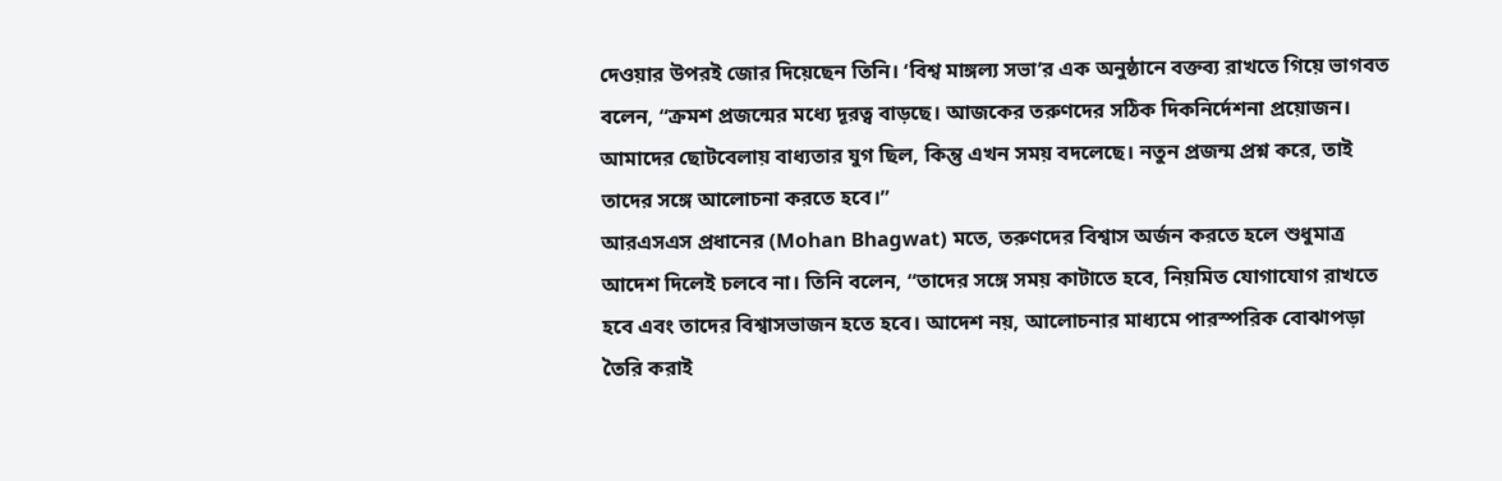দেওয়ার উপরই জোর দিয়েছেন তিনি। ‘বিশ্ব মাঙ্গল্য সভা’র এক অনুষ্ঠানে বক্তব্য রাখতে গিয়ে ভাগবত বলেন, “ক্রমশ প্রজন্মের মধ্যে দূরত্ব বাড়ছে। আজকের তরুণদের সঠিক দিকনির্দেশনা প্রয়োজন। আমাদের ছোটবেলায় বাধ্যতার যুগ ছিল, কিন্তু এখন সময় বদলেছে। নতুন প্রজন্ম প্রশ্ন করে, তাই তাদের সঙ্গে আলোচনা করতে হবে।”
আরএসএস প্রধানের (Mohan Bhagwat) মতে, তরুণদের বিশ্বাস অর্জন করতে হলে শুধুমাত্র আদেশ দিলেই চলবে না। তিনি বলেন, “তাদের সঙ্গে সময় কাটাতে হবে, নিয়মিত যোগাযোগ রাখতে হবে এবং তাদের বিশ্বাসভাজন হতে হবে। আদেশ নয়, আলোচনার মাধ্যমে পারস্পরিক বোঝাপড়া তৈরি করাই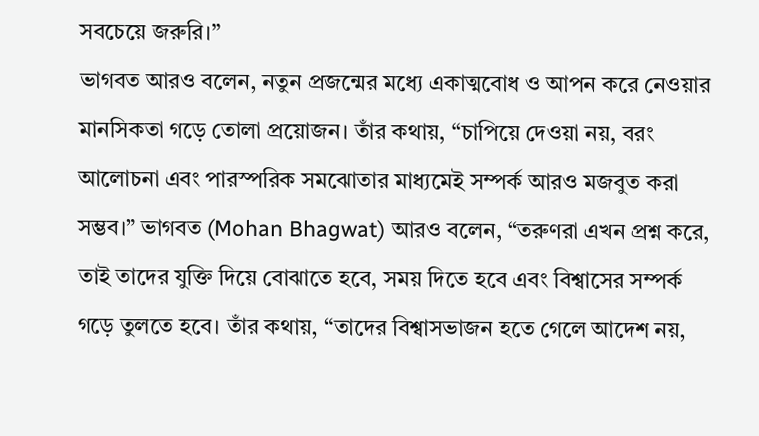সবচেয়ে জরুরি।”
ভাগবত আরও বলেন, নতুন প্রজন্মের মধ্যে একাত্মবোধ ও আপন করে নেওয়ার মানসিকতা গড়ে তোলা প্রয়োজন। তাঁর কথায়, “চাপিয়ে দেওয়া নয়, বরং আলোচনা এবং পারস্পরিক সমঝোতার মাধ্যমেই সম্পর্ক আরও মজবুত করা সম্ভব।” ভাগবত (Mohan Bhagwat) আরও বলেন, “তরুণরা এখন প্রশ্ন করে, তাই তাদের যুক্তি দিয়ে বোঝাতে হবে, সময় দিতে হবে এবং বিশ্বাসের সম্পর্ক গড়ে তুলতে হবে। তাঁর কথায়, “তাদের বিশ্বাসভাজন হতে গেলে আদেশ নয়,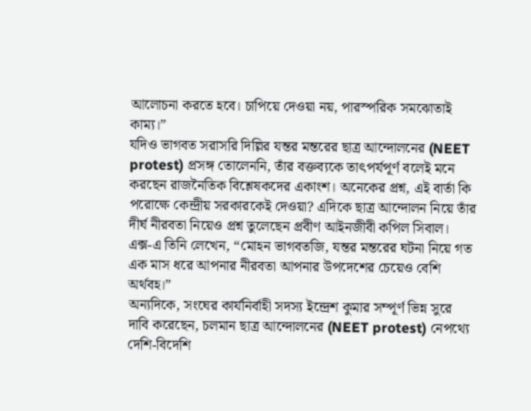আলোচনা করতে হবে। চাপিয়ে দেওয়া নয়, পারস্পরিক সমঝোতাই কাম্য।”
যদিও ভাগবত সরাসরি দিল্লির যন্তর মন্তরের ছাত্র আন্দোলনের (NEET protest) প্রসঙ্গ তোলেননি, তাঁর বক্তব্যকে তাৎপর্যপূর্ণ বলেই মনে করছেন রাজনৈতিক বিশ্লেষকদের একাংশ। অনেকের প্রশ্ন, এই বার্তা কি পরোক্ষে কেন্দ্রীয় সরকারকেই দেওয়া? এদিকে ছাত্র আন্দোলন নিয়ে তাঁর দীর্ঘ নীরবতা নিয়েও প্রশ্ন তুলেছেন প্রবীণ আইনজীবী কপিল সিবাল। এক্স-এ তিনি লেখেন, “মোহন ভাগবতজি, যন্তর মন্তরের ঘটনা নিয়ে গত এক মাস ধরে আপনার নীরবতা আপনার উপদেশের চেয়েও বেশি অর্থবহ।”
অন্যদিকে, সংঘের কার্যনির্বাহী সদস্য ইন্দ্রেশ কুমার সম্পূর্ণ ভিন্ন সুরে দাবি করেছেন, চলমান ছাত্র আন্দোলনের (NEET protest) নেপথ্যে দেশি-বিদেশি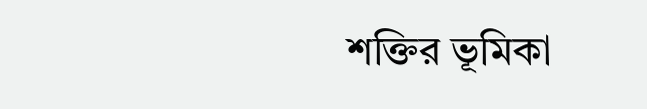শক্তির ভূমিকা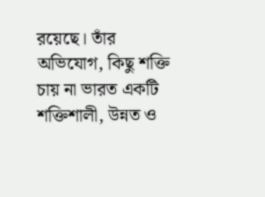রয়েছে। তাঁর অভিযোগ, কিছু শক্তি চায় না ভারত একটি শক্তিশালী, উন্নত ও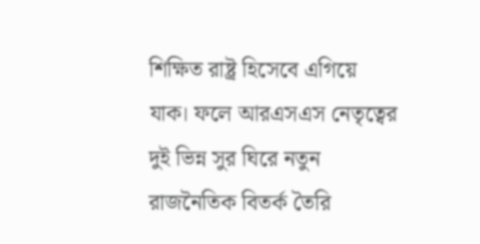শিক্ষিত রাষ্ট্র হিসেবে এগিয়ে যাক। ফলে আরএসএস নেতৃত্বের দুই ভিন্ন সুর ঘিরে নতুন রাজনৈতিক বিতর্ক তৈরি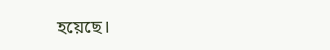হয়েছে।